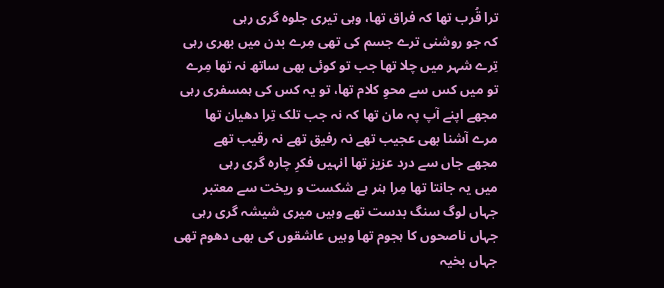ترا قُرب تھا کہ فراق تھا، وہی تیری جلوہ گری رہی
کہ جو روشنی ترے جسم کی تھی مِرے بدن میں بھری رہی
تِرے شہر میں چلا تھا جب تو کوئی بھی ساتھ نہ تھا مِرے
تو میں کس سے محوِ کلام تھا، تو یہ کس کی ہمسفری رہی
مجھے اپنے آپ پہ مان تھا کہ نہ جب تلک تِرا دھیان تھا
مرے آشنا بھی عجیب تھے نہ رفیق تھے نہ رقیب تھے
مجھے جاں سے درد عزیز تھا انہیں فکرِ چارہ گری رہی
میں یہ جانتا تھا مِرا ہنر ہے شکست و ریخت سے معتبر
جہاں لوگ سنگ بدست تھے وہیں میری شیشہ گری رہی
جہاں ناصحوں کا ہجوم تھا وہیں عاشقوں کی بھی دھوم تھی
جہاں بخیہ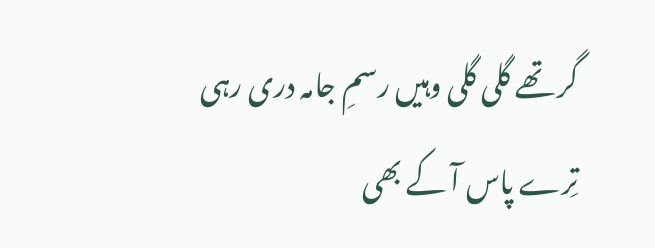گر تھے گلی گلی وہیں رسمِ جامہ دری رہی
تِرے پاس آ کے بھی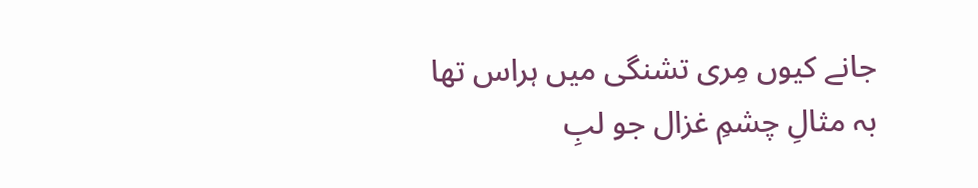جانے کیوں مِری تشنگی میں ہراس تھا
بہ مثالِ چشمِ غزال جو لبِ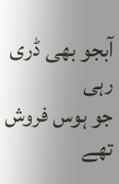آبجو بھی ڈری رہی
جو ہوس فروش تھے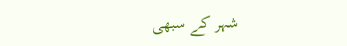شہر کے سبھی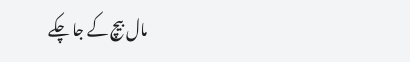مال بیچ کے جا چکے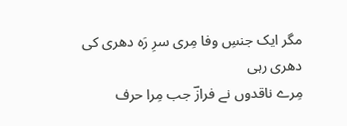مگر ایک جنسِ وفا مِری سرِ رَہ دھری کی دھری رہی
مِرے ناقدوں نے فرازؔ جب مِرا حرف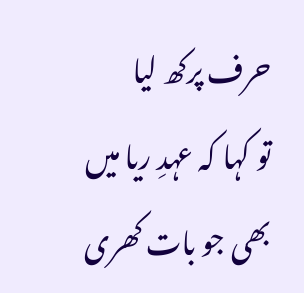حرف پرکھ لیا
تو کہا کہ عہدِ ریا میں بھی جو بات کھری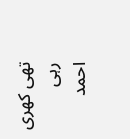تھی کھری رہی
احمد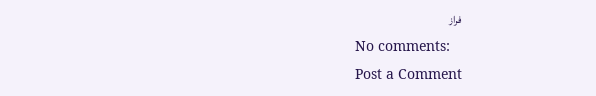فراز
No comments:
Post a Comment